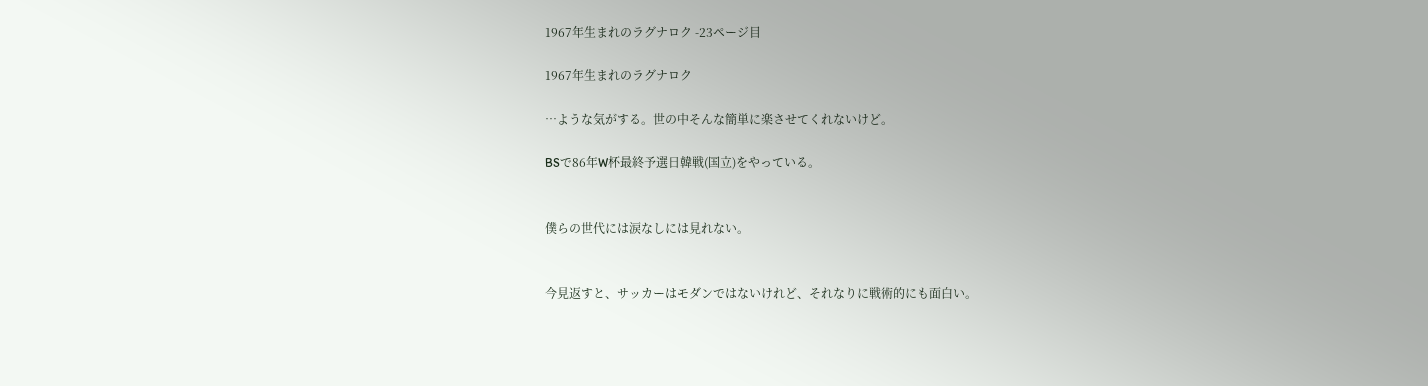1967年生まれのラグナロク -23ページ目

1967年生まれのラグナロク

…ような気がする。世の中そんな簡単に楽させてくれないけど。

BSで86年W杯最終予選日韓戦(国立)をやっている。


僕らの世代には涙なしには見れない。


今見返すと、サッカーはモダンではないけれど、それなりに戦術的にも面白い。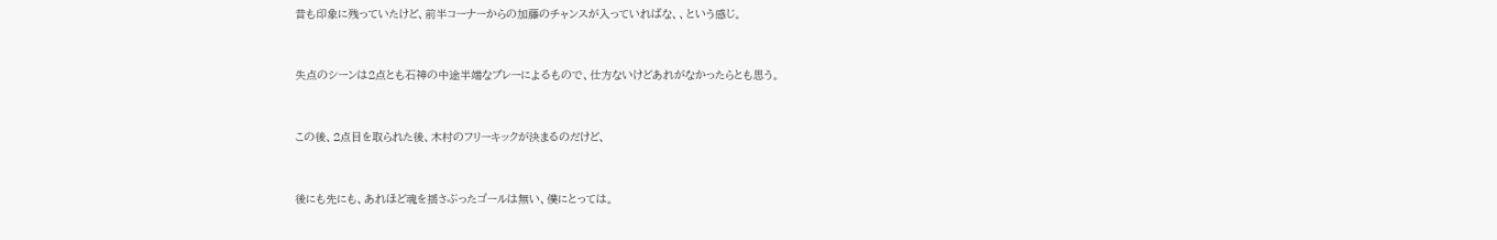昔も印象に残っていたけど、前半コーナーからの加藤のチャンスが入っていればな、、という感じ。


失点のシーンは2点とも石神の中途半端なプレーによるもので、仕方ないけどあれがなかったらとも思う。


この後、2点目を取られた後、木村のフリーキックが決まるのだけど、


後にも先にも、あれほど魂を揺さぶったゴールは無い、僕にとっては。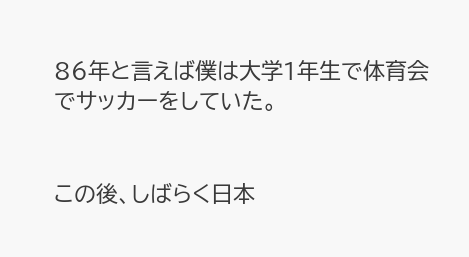86年と言えば僕は大学1年生で体育会でサッカーをしていた。


この後、しばらく日本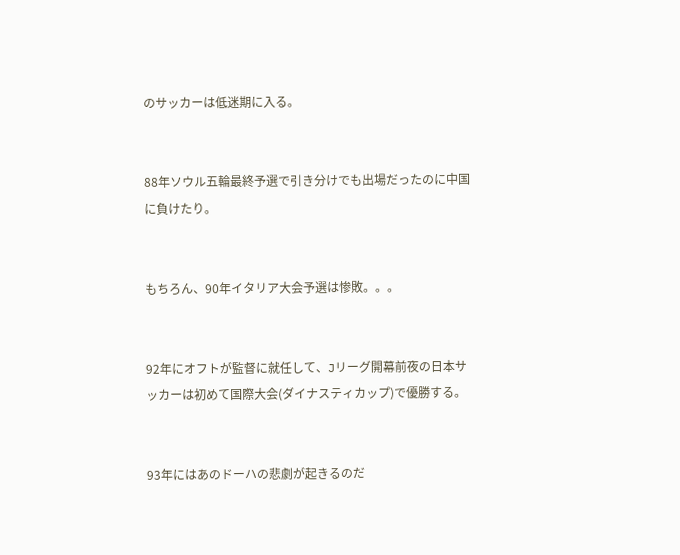のサッカーは低迷期に入る。


88年ソウル五輪最終予選で引き分けでも出場だったのに中国に負けたり。


もちろん、90年イタリア大会予選は惨敗。。。


92年にオフトが監督に就任して、Jリーグ開幕前夜の日本サッカーは初めて国際大会(ダイナスティカップ)で優勝する。


93年にはあのドーハの悲劇が起きるのだ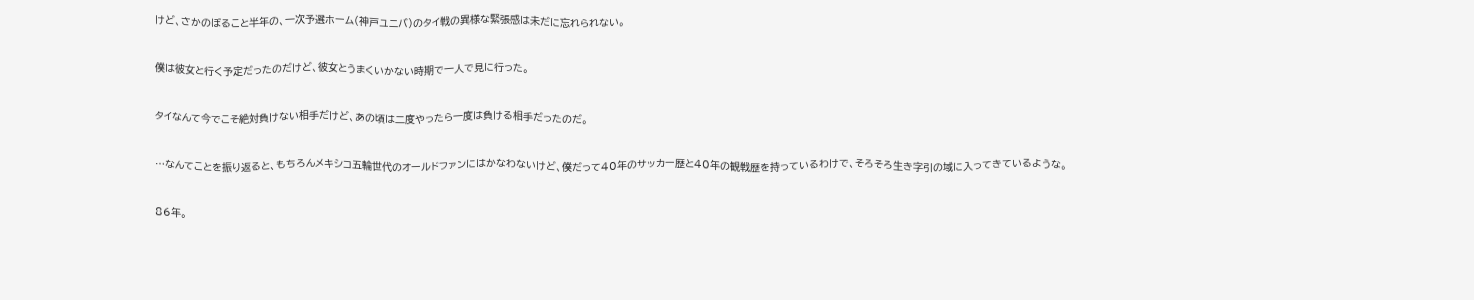けど、さかのぼること半年の、一次予選ホーム(神戸ユニバ)のタイ戦の異様な緊張感は未だに忘れられない。


僕は彼女と行く予定だったのだけど、彼女とうまくいかない時期で一人で見に行った。


タイなんて今でこそ絶対負けない相手だけど、あの頃は二度やったら一度は負ける相手だったのだ。


…なんてことを振り返ると、もちろんメキシコ五輪世代のオールドファンにはかなわないけど、僕だって40年のサッカー歴と40年の観戦歴を持っているわけで、そろそろ生き字引の域に入ってきているような。


86年。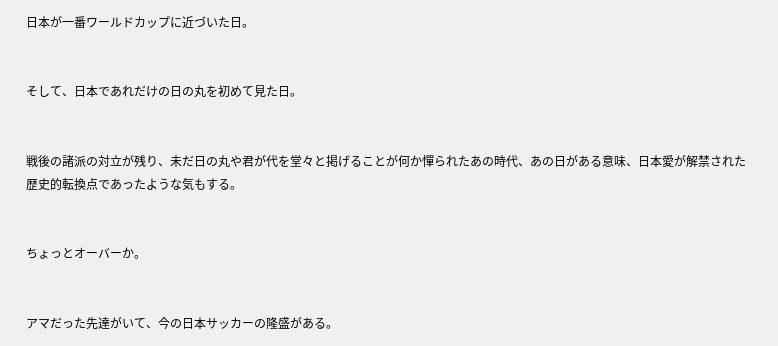日本が一番ワールドカップに近づいた日。


そして、日本であれだけの日の丸を初めて見た日。


戦後の諸派の対立が残り、未だ日の丸や君が代を堂々と掲げることが何か憚られたあの時代、あの日がある意味、日本愛が解禁された歴史的転換点であったような気もする。


ちょっとオーバーか。


アマだった先達がいて、今の日本サッカーの隆盛がある。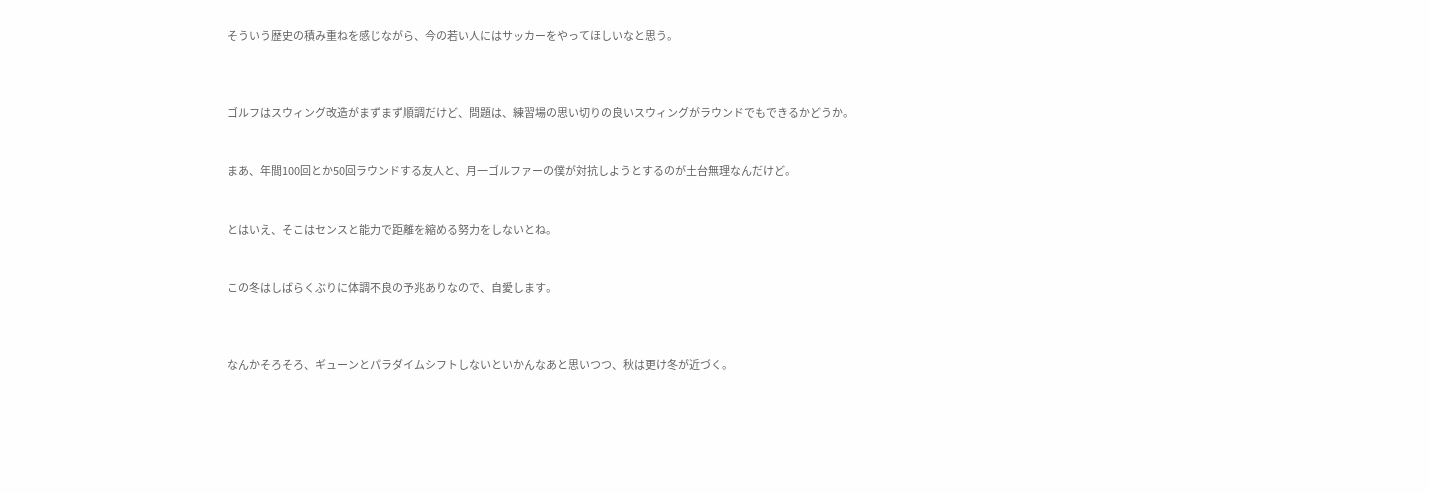そういう歴史の積み重ねを感じながら、今の若い人にはサッカーをやってほしいなと思う。



ゴルフはスウィング改造がまずまず順調だけど、問題は、練習場の思い切りの良いスウィングがラウンドでもできるかどうか。


まあ、年間100回とか50回ラウンドする友人と、月一ゴルファーの僕が対抗しようとするのが土台無理なんだけど。


とはいえ、そこはセンスと能力で距離を縮める努力をしないとね。


この冬はしばらくぶりに体調不良の予兆ありなので、自愛します。



なんかそろそろ、ギューンとパラダイムシフトしないといかんなあと思いつつ、秋は更け冬が近づく。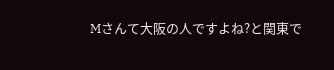Mさんて大阪の人ですよね?と関東で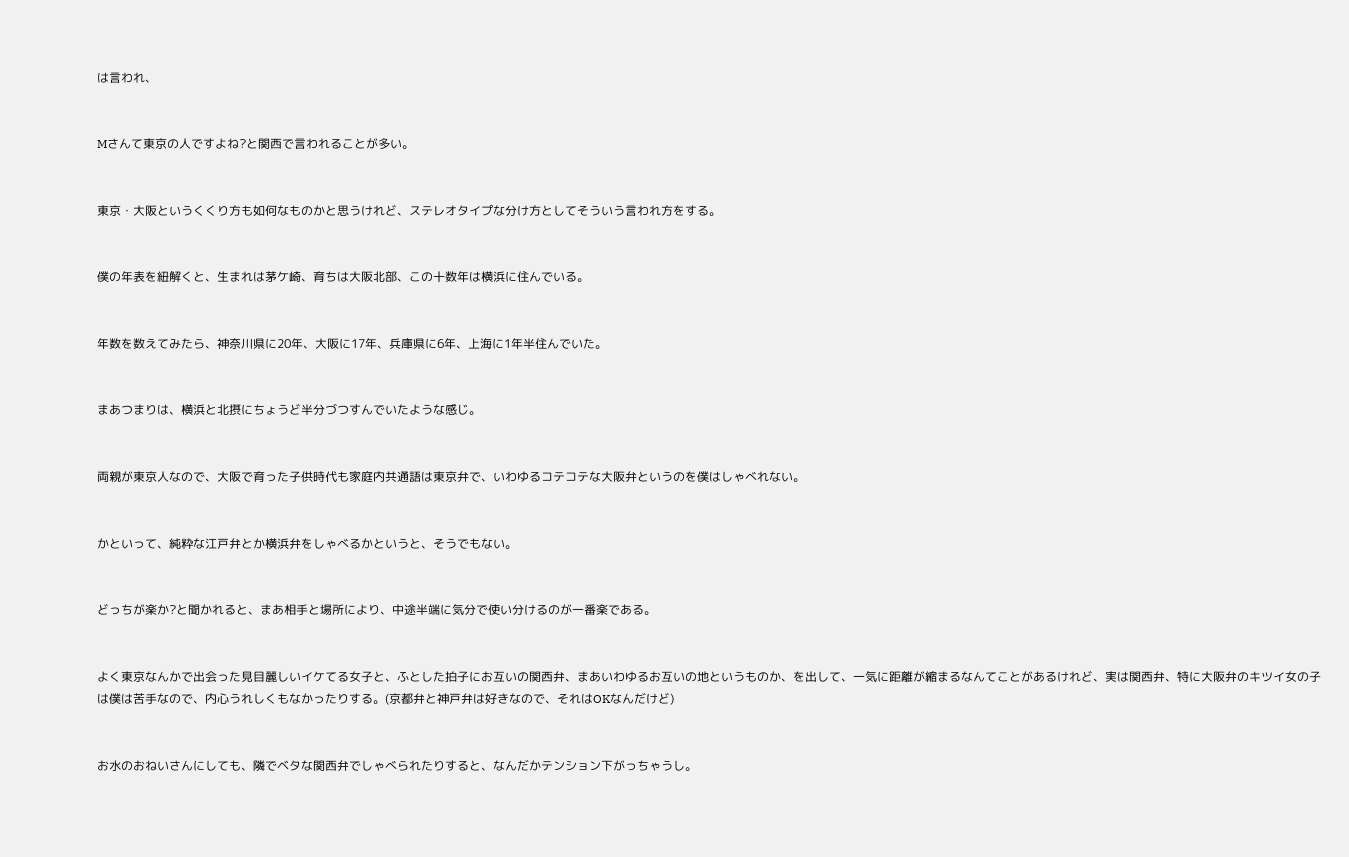は言われ、


Mさんて東京の人ですよね?と関西で言われることが多い。


東京・大阪というくくり方も如何なものかと思うけれど、ステレオタイプな分け方としてそういう言われ方をする。


僕の年表を紐解くと、生まれは茅ケ崎、育ちは大阪北部、この十数年は横浜に住んでいる。


年数を数えてみたら、神奈川県に20年、大阪に17年、兵庫県に6年、上海に1年半住んでいた。


まあつまりは、横浜と北摂にちょうど半分づつすんでいたような感じ。


両親が東京人なので、大阪で育った子供時代も家庭内共通語は東京弁で、いわゆるコテコテな大阪弁というのを僕はしゃべれない。


かといって、純粋な江戸弁とか横浜弁をしゃべるかというと、そうでもない。


どっちが楽か?と聞かれると、まあ相手と場所により、中途半端に気分で使い分けるのが一番楽である。


よく東京なんかで出会った見目麗しいイケてる女子と、ふとした拍子にお互いの関西弁、まあいわゆるお互いの地というものか、を出して、一気に距離が縮まるなんてことがあるけれど、実は関西弁、特に大阪弁のキツイ女の子は僕は苦手なので、内心うれしくもなかったりする。(京都弁と神戸弁は好きなので、それはOKなんだけど)


お水のおねいさんにしても、隣でベタな関西弁でしゃべられたりすると、なんだかテンション下がっちゃうし。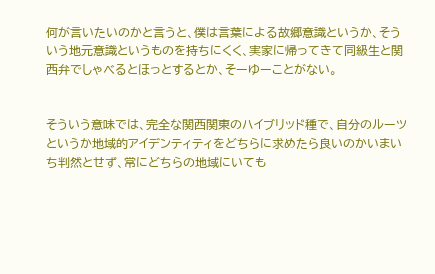何が言いたいのかと言うと、僕は言葉による故郷意識というか、そういう地元意識というものを持ちにくく、実家に帰ってきて同級生と関西弁でしゃべるとほっとするとか、そーゆーことがない。


そういう意味では、完全な関西関東のハイブリッド種で、自分のルーツというか地域的アイデンティティをどちらに求めたら良いのかいまいち判然とせず、常にどちらの地域にいても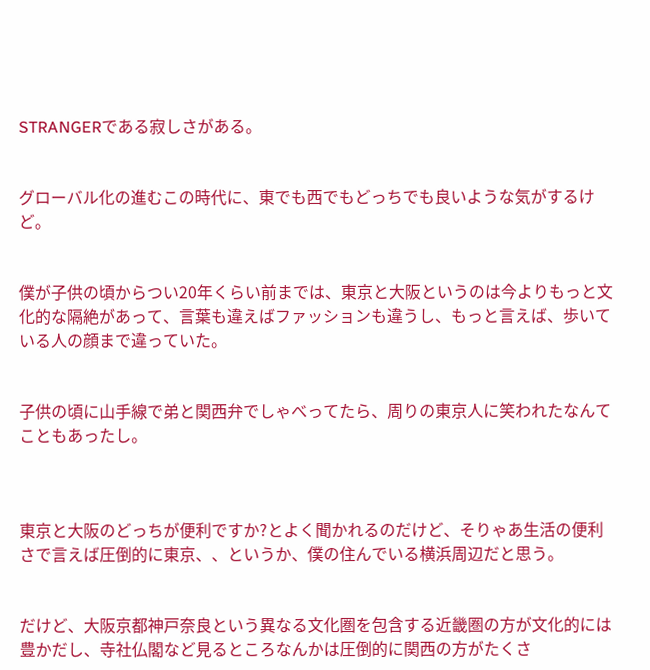STRANGERである寂しさがある。


グローバル化の進むこの時代に、東でも西でもどっちでも良いような気がするけど。


僕が子供の頃からつい20年くらい前までは、東京と大阪というのは今よりもっと文化的な隔絶があって、言葉も違えばファッションも違うし、もっと言えば、歩いている人の顔まで違っていた。


子供の頃に山手線で弟と関西弁でしゃべってたら、周りの東京人に笑われたなんてこともあったし。



東京と大阪のどっちが便利ですか?とよく聞かれるのだけど、そりゃあ生活の便利さで言えば圧倒的に東京、、というか、僕の住んでいる横浜周辺だと思う。


だけど、大阪京都神戸奈良という異なる文化圏を包含する近畿圏の方が文化的には豊かだし、寺社仏閣など見るところなんかは圧倒的に関西の方がたくさ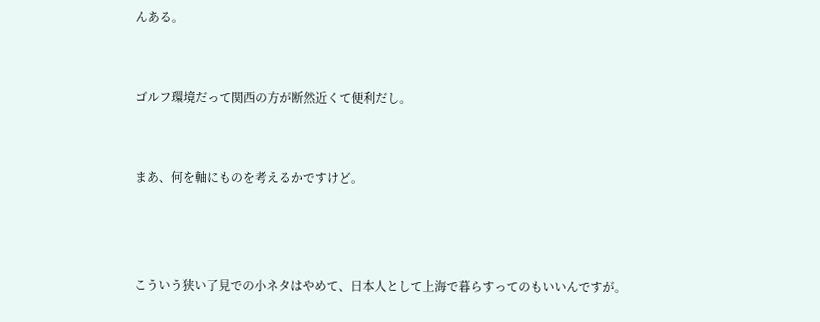んある。


ゴルフ環境だって関西の方が断然近くて便利だし。


まあ、何を軸にものを考えるかですけど。



こういう狭い了見での小ネタはやめて、日本人として上海で暮らすってのもいいんですが。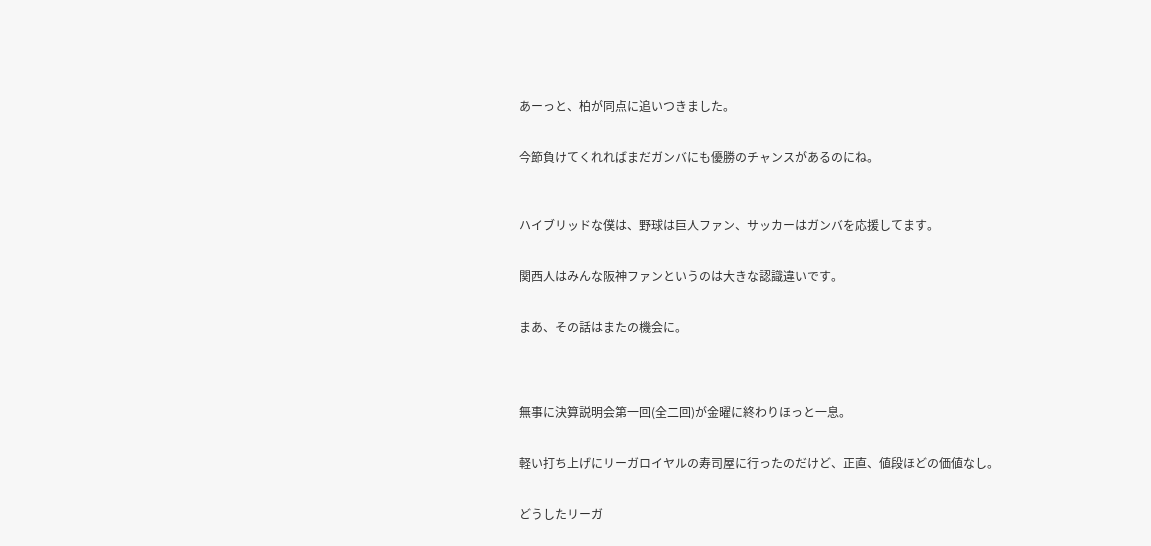あーっと、柏が同点に追いつきました。


今節負けてくれればまだガンバにも優勝のチャンスがあるのにね。



ハイブリッドな僕は、野球は巨人ファン、サッカーはガンバを応援してます。


関西人はみんな阪神ファンというのは大きな認識違いです。


まあ、その話はまたの機会に。




無事に決算説明会第一回(全二回)が金曜に終わりほっと一息。


軽い打ち上げにリーガロイヤルの寿司屋に行ったのだけど、正直、値段ほどの価値なし。


どうしたリーガ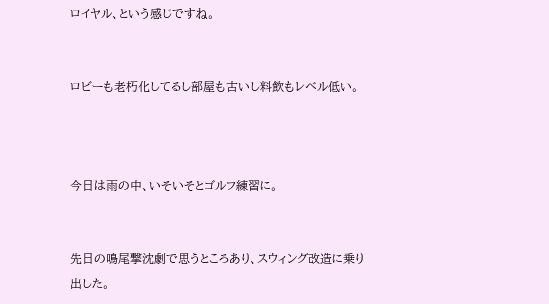ロイヤル、という感じですね。


ロビーも老朽化してるし部屋も古いし料飲もレベル低い。



今日は雨の中、いそいそとゴルフ練習に。


先日の鳴尾撃沈劇で思うところあり、スウィング改造に乗り出した。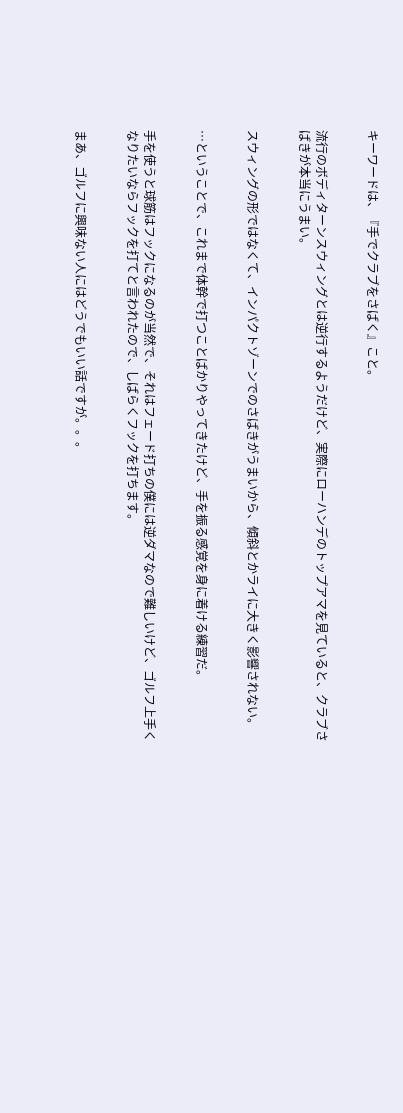キーワードは、『手でクラブをさばく』こと。


流行のボディターンスウィングとは逆行するようだけど、実際にローハンデのトップアマを見ていると、クラブさばきが本当にうまい。


スウィングの形ではなくて、インパクトゾーンでのさばきがうまいから、傾斜とかライに大きく影響されない。


…ということで、これまで体幹で打つことばかりやってきたけど、手を振る感覚を身に着ける練習だ。


手を使うと球筋はフックになるのが当然で、それはフェード打ちの僕には逆ダマなので難しいけど、ゴルフ上手くなりたいならフックを打てと言われたので、しばらくフックを打ちます。


まあ、ゴルフに興味ない人にはどうでもいい話ですが。。。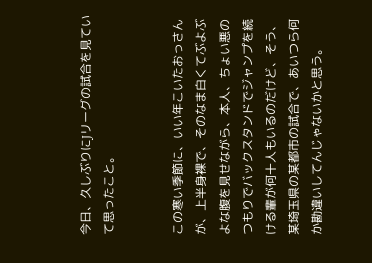今日、久しぶりにJリーグの試合を見ていて思ったこと。


この寒い季節に、いい年こいたおっさんが、上半身裸で、そのなま白くてぶよぶよな腹を見せながら、本人、ちょい悪のつもりでバックスタンドでジャンプを続ける輩が何十人もいるのだけど、そう、某埼玉県の某都市の試合で、あいつら何か勘違いしてんじゃないかと思う。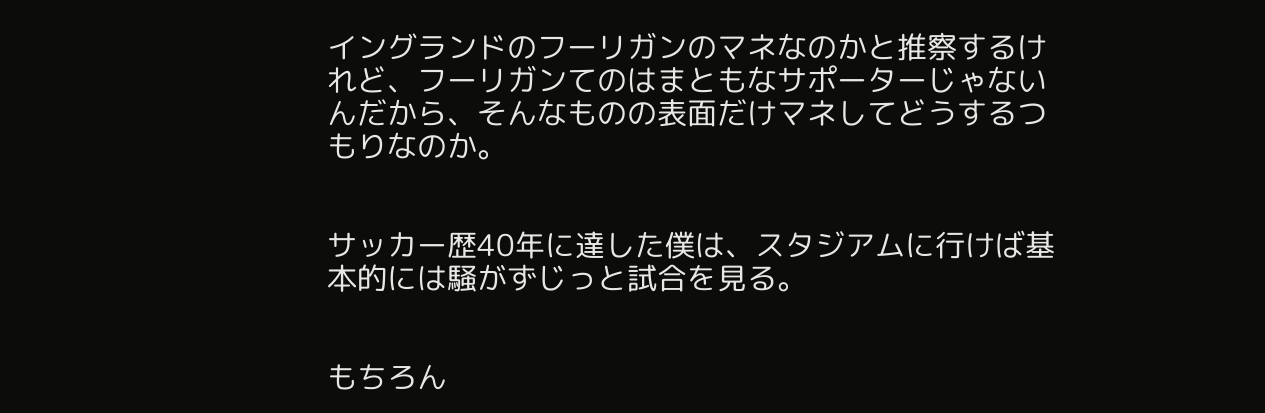イングランドのフーリガンのマネなのかと推察するけれど、フーリガンてのはまともなサポーターじゃないんだから、そんなものの表面だけマネしてどうするつもりなのか。


サッカー歴40年に達した僕は、スタジアムに行けば基本的には騒がずじっと試合を見る。


もちろん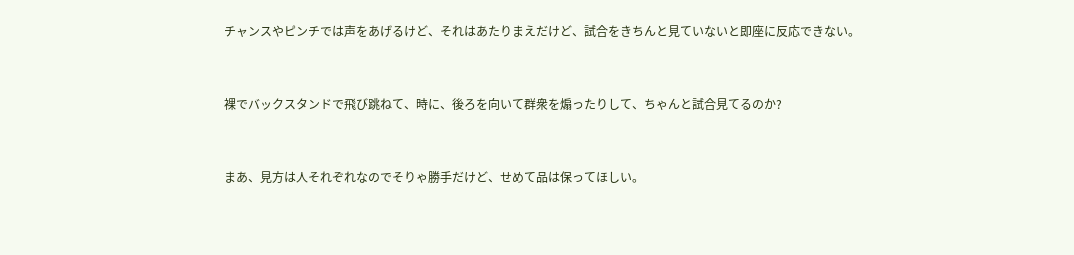チャンスやピンチでは声をあげるけど、それはあたりまえだけど、試合をきちんと見ていないと即座に反応できない。


裸でバックスタンドで飛び跳ねて、時に、後ろを向いて群衆を煽ったりして、ちゃんと試合見てるのか?


まあ、見方は人それぞれなのでそりゃ勝手だけど、せめて品は保ってほしい。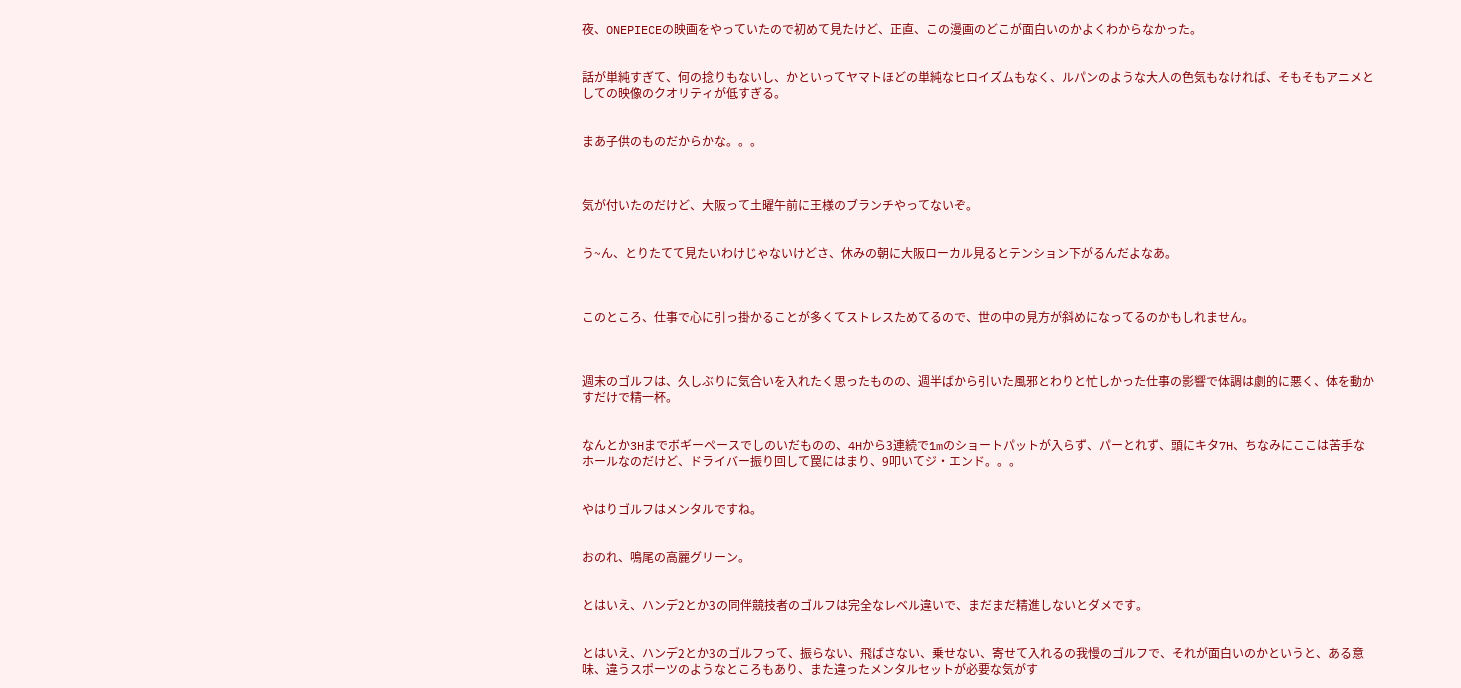夜、ONEPIECEの映画をやっていたので初めて見たけど、正直、この漫画のどこが面白いのかよくわからなかった。


話が単純すぎて、何の捻りもないし、かといってヤマトほどの単純なヒロイズムもなく、ルパンのような大人の色気もなければ、そもそもアニメとしての映像のクオリティが低すぎる。


まあ子供のものだからかな。。。



気が付いたのだけど、大阪って土曜午前に王様のブランチやってないぞ。


う~ん、とりたてて見たいわけじゃないけどさ、休みの朝に大阪ローカル見るとテンション下がるんだよなあ。



このところ、仕事で心に引っ掛かることが多くてストレスためてるので、世の中の見方が斜めになってるのかもしれません。



週末のゴルフは、久しぶりに気合いを入れたく思ったものの、週半ばから引いた風邪とわりと忙しかった仕事の影響で体調は劇的に悪く、体を動かすだけで精一杯。


なんとか3Hまでボギーペースでしのいだものの、4Hから3連続で1mのショートパットが入らず、パーとれず、頭にキタ7H、ちなみにここは苦手なホールなのだけど、ドライバー振り回して罠にはまり、9叩いてジ・エンド。。。


やはりゴルフはメンタルですね。


おのれ、鳴尾の高麗グリーン。


とはいえ、ハンデ2とか3の同伴競技者のゴルフは完全なレベル違いで、まだまだ精進しないとダメです。


とはいえ、ハンデ2とか3のゴルフって、振らない、飛ばさない、乗せない、寄せて入れるの我慢のゴルフで、それが面白いのかというと、ある意味、違うスポーツのようなところもあり、また違ったメンタルセットが必要な気がす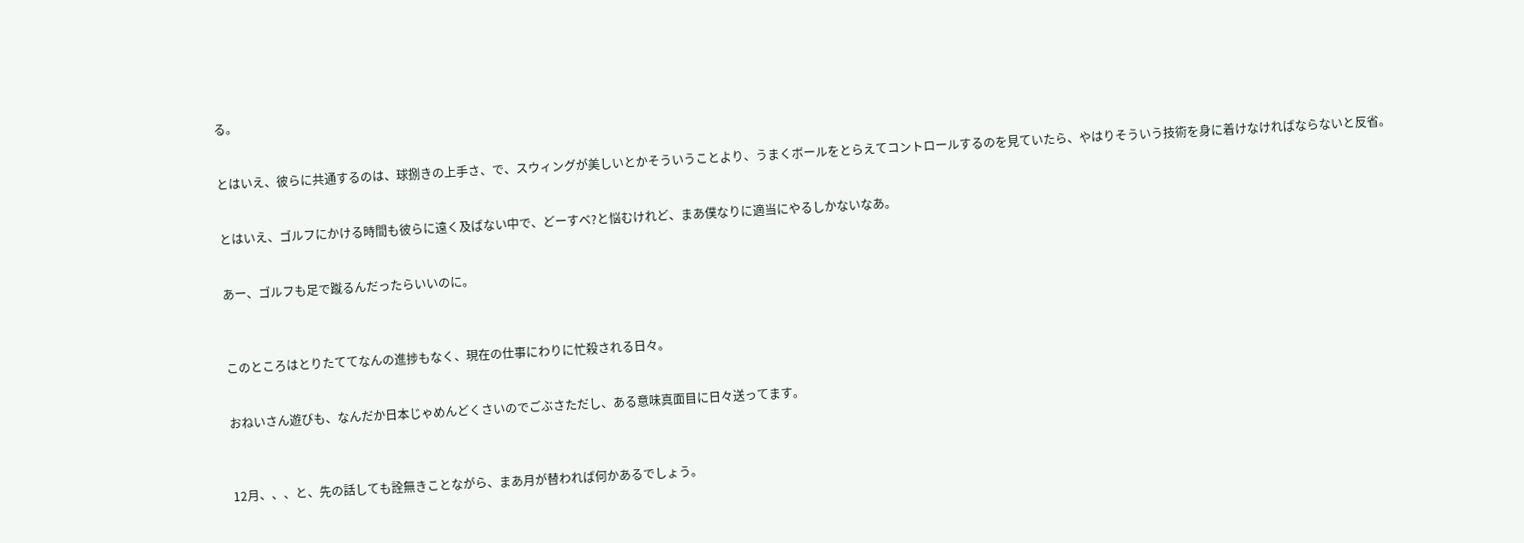る。


とはいえ、彼らに共通するのは、球捌きの上手さ、で、スウィングが美しいとかそういうことより、うまくボールをとらえてコントロールするのを見ていたら、やはりそういう技術を身に着けなければならないと反省。


とはいえ、ゴルフにかける時間も彼らに遠く及ばない中で、どーすべ?と悩むけれど、まあ僕なりに適当にやるしかないなあ。


あー、ゴルフも足で蹴るんだったらいいのに。



このところはとりたててなんの進捗もなく、現在の仕事にわりに忙殺される日々。


おねいさん遊びも、なんだか日本じゃめんどくさいのでごぶさただし、ある意味真面目に日々送ってます。



12月、、、と、先の話しても詮無きことながら、まあ月が替われば何かあるでしょう。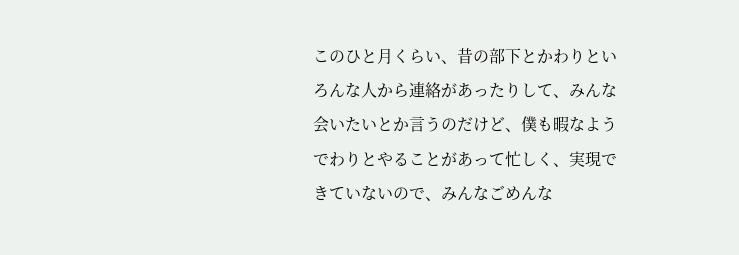このひと月くらい、昔の部下とかわりといろんな人から連絡があったりして、みんな会いたいとか言うのだけど、僕も暇なようでわりとやることがあって忙しく、実現できていないので、みんなごめんな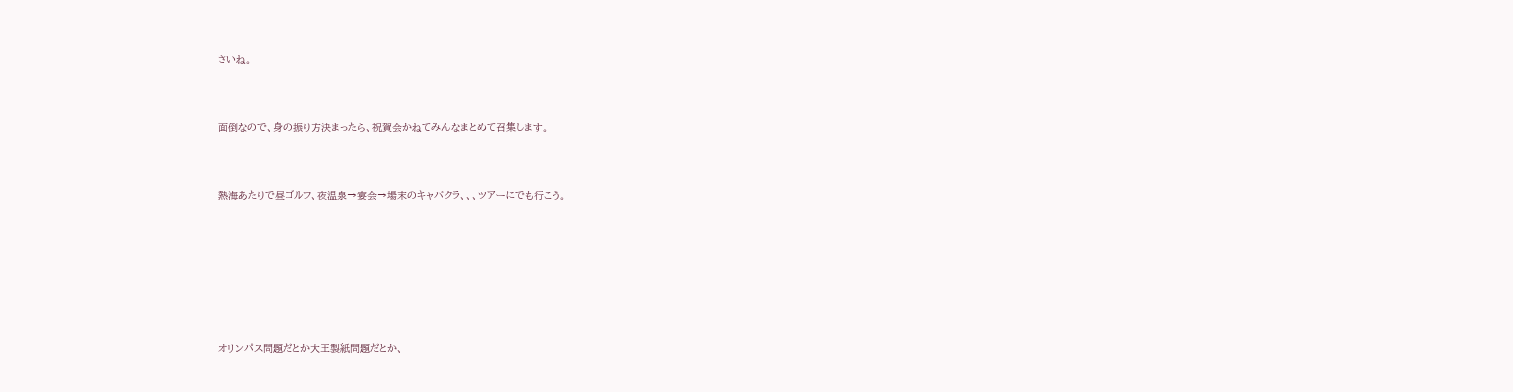さいね。



面倒なので、身の振り方決まったら、祝賀会かねてみんなまとめて召集します。



熱海あたりで昼ゴルフ、夜温泉→宴会→場末のキャバクラ、、、ツアーにでも行こう。








オリンパス問題だとか大王製紙問題だとか、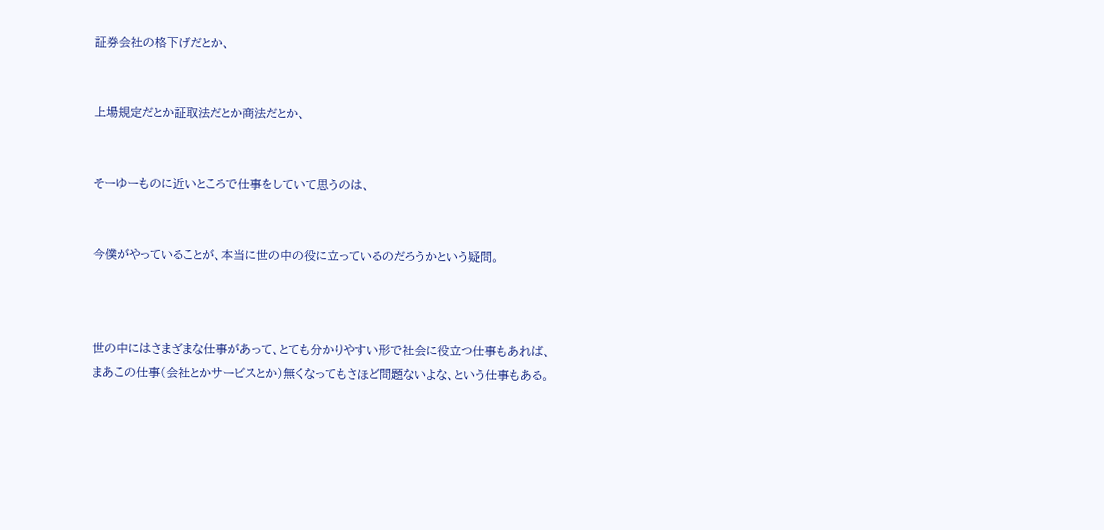証券会社の格下げだとか、


上場規定だとか証取法だとか商法だとか、


そーゆーものに近いところで仕事をしていて思うのは、


今僕がやっていることが、本当に世の中の役に立っているのだろうかという疑問。



世の中にはさまざまな仕事があって、とても分かりやすい形で社会に役立つ仕事もあれば、まあこの仕事(会社とかサービスとか)無くなってもさほど問題ないよな、という仕事もある。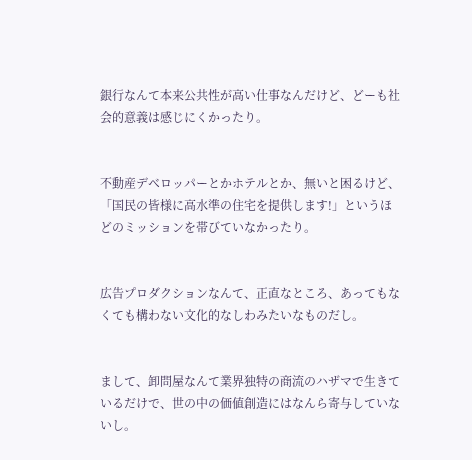銀行なんて本来公共性が高い仕事なんだけど、どーも社会的意義は感じにくかったり。


不動産デベロッパーとかホテルとか、無いと困るけど、「国民の皆様に高水準の住宅を提供します!」というほどのミッションを帯びていなかったり。


広告プロダクションなんて、正直なところ、あってもなくても構わない文化的なしわみたいなものだし。


まして、卸問屋なんて業界独特の商流のハザマで生きているだけで、世の中の価値創造にはなんら寄与していないし。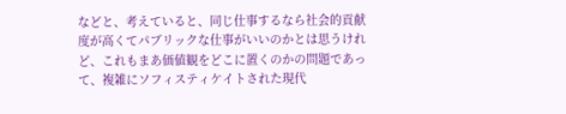などと、考えていると、同じ仕事するなら社会的貢献度が高くてパブリックな仕事がいいのかとは思うけれど、これもまあ価値観をどこに置くのかの問題であって、複雑にソフィスティケイトされた現代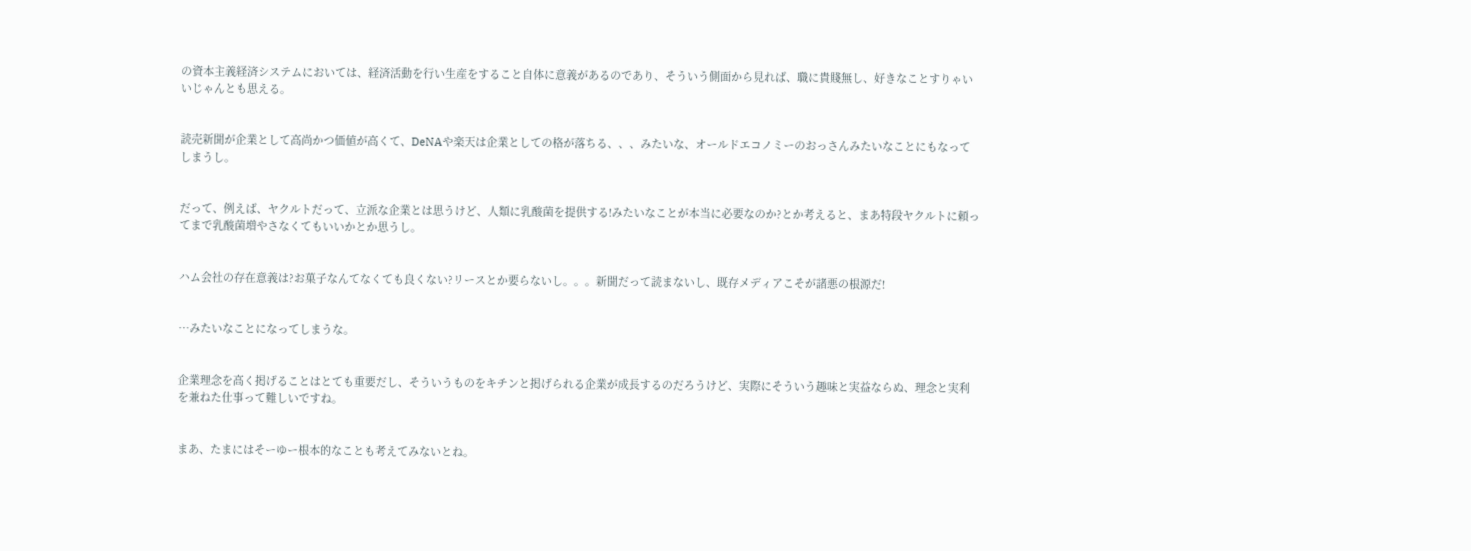の資本主義経済システムにおいては、経済活動を行い生産をすること自体に意義があるのであり、そういう側面から見れば、職に貴賤無し、好きなことすりゃいいじゃんとも思える。


読売新聞が企業として高尚かつ価値が高くて、DeNAや楽天は企業としての格が落ちる、、、みたいな、オールドエコノミーのおっさんみたいなことにもなってしまうし。


だって、例えば、ヤクルトだって、立派な企業とは思うけど、人類に乳酸菌を提供する!みたいなことが本当に必要なのか?とか考えると、まあ特段ヤクルトに頼ってまで乳酸菌増やさなくてもいいかとか思うし。


ハム会社の存在意義は?お菓子なんてなくても良くない?リースとか要らないし。。。新聞だって読まないし、既存メディアこそが諸悪の根源だ!


…みたいなことになってしまうな。


企業理念を高く掲げることはとても重要だし、そういうものをキチンと掲げられる企業が成長するのだろうけど、実際にそういう趣味と実益ならぬ、理念と実利を兼ねた仕事って難しいですね。


まあ、たまにはそーゆー根本的なことも考えてみないとね。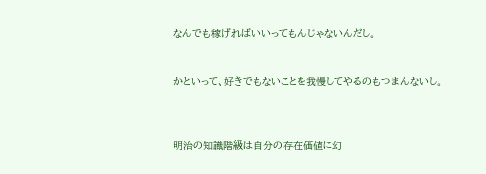なんでも稼げればいいってもんじゃないんだし。


かといって、好きでもないことを我慢してやるのもつまんないし。



明治の知識階級は自分の存在価値に幻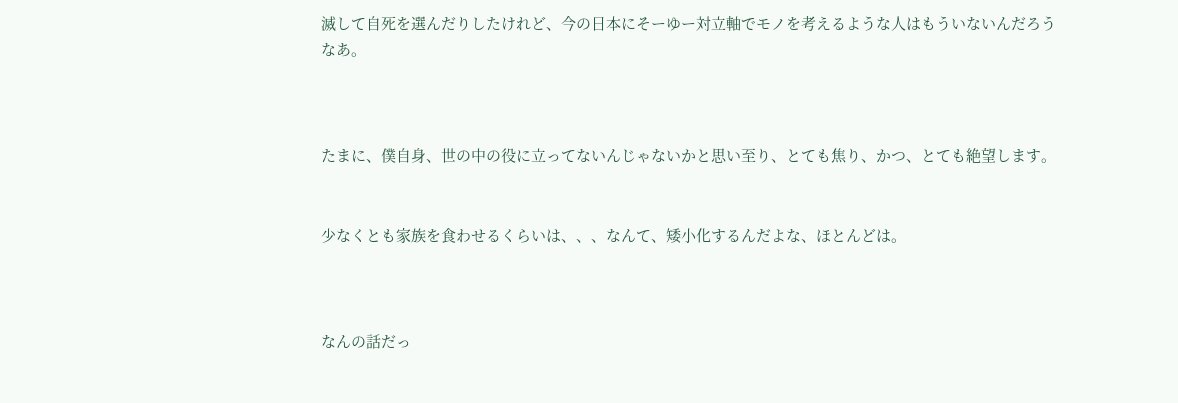滅して自死を選んだりしたけれど、今の日本にそーゆー対立軸でモノを考えるような人はもういないんだろうなあ。



たまに、僕自身、世の中の役に立ってないんじゃないかと思い至り、とても焦り、かつ、とても絶望します。


少なくとも家族を食わせるくらいは、、、なんて、矮小化するんだよな、ほとんどは。



なんの話だっ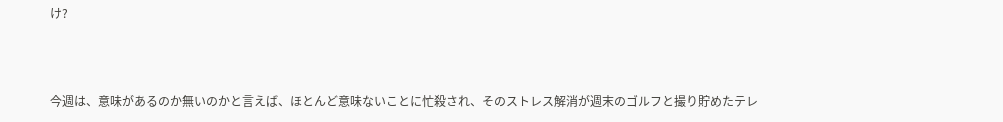け?



今週は、意味があるのか無いのかと言えば、ほとんど意味ないことに忙殺され、そのストレス解消が週末のゴルフと撮り貯めたテレ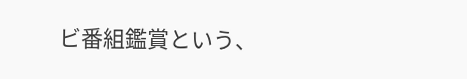ビ番組鑑賞という、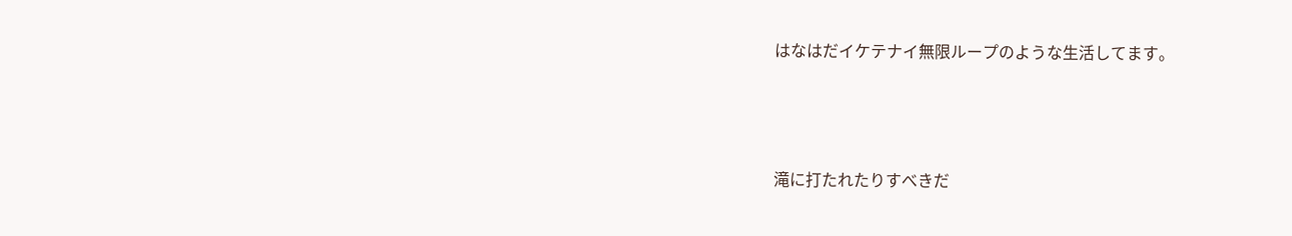はなはだイケテナイ無限ループのような生活してます。



滝に打たれたりすべきだ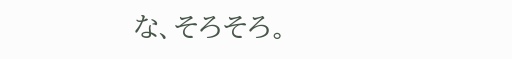な、そろそろ。